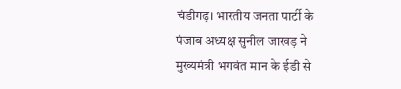चंडीगढ़। भारतीय जनता पार्टी के पंजाब अध्यक्ष सुनील जाखड़ ने मुख्यमंत्री भगवंत मान के ईडी से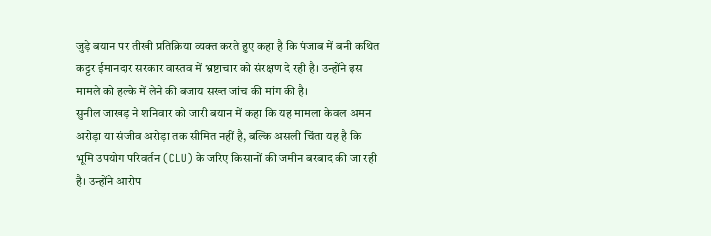जुड़े बयान पर तीखी प्रतिक्रिया व्यक्त करते हुए कहा है कि पंजाब में बनी कथित कट्टर ईमानदार सरकार वास्तव में भ्रष्टाचार को संरक्षण दे रही है। उन्होंने इस मामले को हल्के में लेने की बजाय सख्त जांच की मांग की है।
सुनील जाखड़ ने शनिवार को जारी बयान में कहा कि यह मामला केवल अमन अरोड़ा या संजीव अरोड़ा तक सीमित नहीं है, बल्कि असली चिंता यह है कि भूमि उपयोग परिवर्तन (CLU) के जरिए किसानों की जमीन बरबाद की जा रही है। उन्होंने आरोप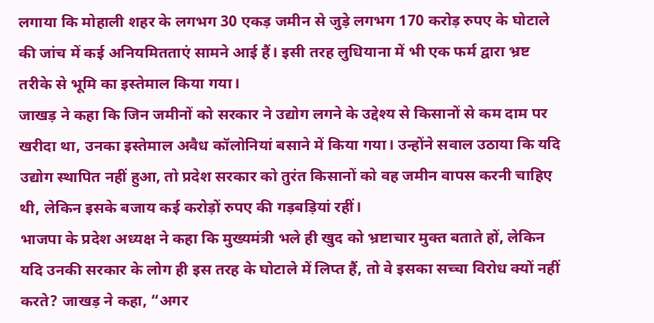लगाया कि मोहाली शहर के लगभग 30 एकड़ जमीन से जुड़े लगभग 170 करोड़ रुपए के घोटाले की जांच में कई अनियमितताएं सामने आई हैं। इसी तरह लुधियाना में भी एक फर्म द्वारा भ्रष्ट तरीके से भूमि का इस्तेमाल किया गया।
जाखड़ ने कहा कि जिन जमीनों को सरकार ने उद्योग लगने के उद्देश्य से किसानों से कम दाम पर खरीदा था, उनका इस्तेमाल अवैध कॉलोनियां बसाने में किया गया। उन्होंने सवाल उठाया कि यदि उद्योग स्थापित नहीं हुआ, तो प्रदेश सरकार को तुरंत किसानों को वह जमीन वापस करनी चाहिए थी, लेकिन इसके बजाय कई करोड़ों रुपए की गड़बड़ियां रहीं।
भाजपा के प्रदेश अध्यक्ष ने कहा कि मुख्यमंत्री भले ही खुद को भ्रष्टाचार मुक्त बताते हों, लेकिन यदि उनकी सरकार के लोग ही इस तरह के घोटाले में लिप्त हैं, तो वे इसका सच्चा विरोध क्यों नहीं करते? जाखड़ ने कहा, “अगर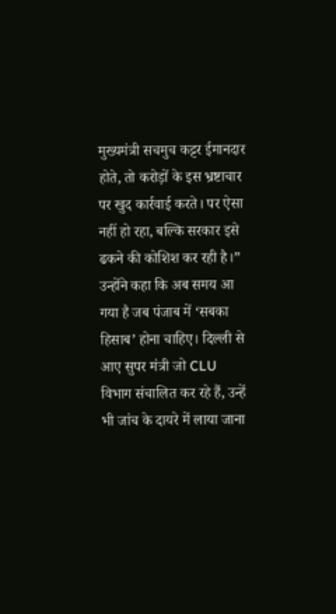मुख्यमंत्री सचमुच कट्टर ईमानदार होते, तो करोड़ों के इस भ्रष्टाचार पर खुद कार्रवाई करते। पर ऐसा नहीं हो रहा, बल्कि सरकार इसे ढकने की कोशिश कर रही है।”
उन्होंने कहा कि अब समय आ गया है जब पंजाब में ‘सबका हिसाब’ होना चाहिए। दिल्ली से आए सुपर मंत्री जो CLU विभाग संचालित कर रहे हैं, उन्हें भी जांच के दायरे में लाया जाना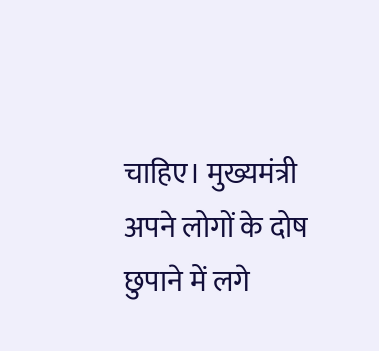चाहिए। मुख्यमंत्री अपने लोगों के दोष छुपाने में लगे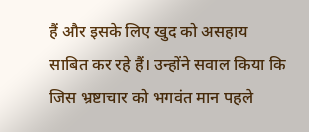हैं और इसके लिए खुद को असहाय साबित कर रहे हैं। उन्होंने सवाल किया कि जिस भ्रष्टाचार को भगवंत मान पहले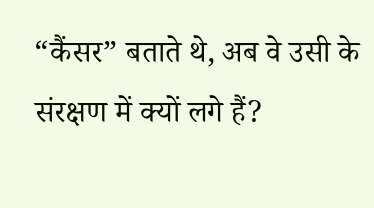“कैंसर” बताते थे, अब वे उसी के संरक्षण में क्यों लगे हैं?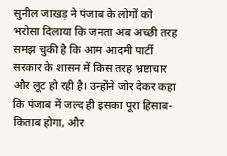सुनील जाखड़ ने पंजाब के लोगों को भरोसा दिलाया कि जनता अब अच्छी तरह समझ चुकी है कि आम आदमी पार्टी सरकार के शासन में किस तरह भ्रष्टाचार और लूट हो रही है। उन्होंने जोर देकर कहा कि पंजाब में जल्द ही इसका पूरा हिसाब-किताब होगा, और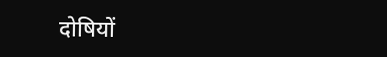दोषियों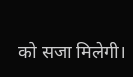को सजा मिलेगी।